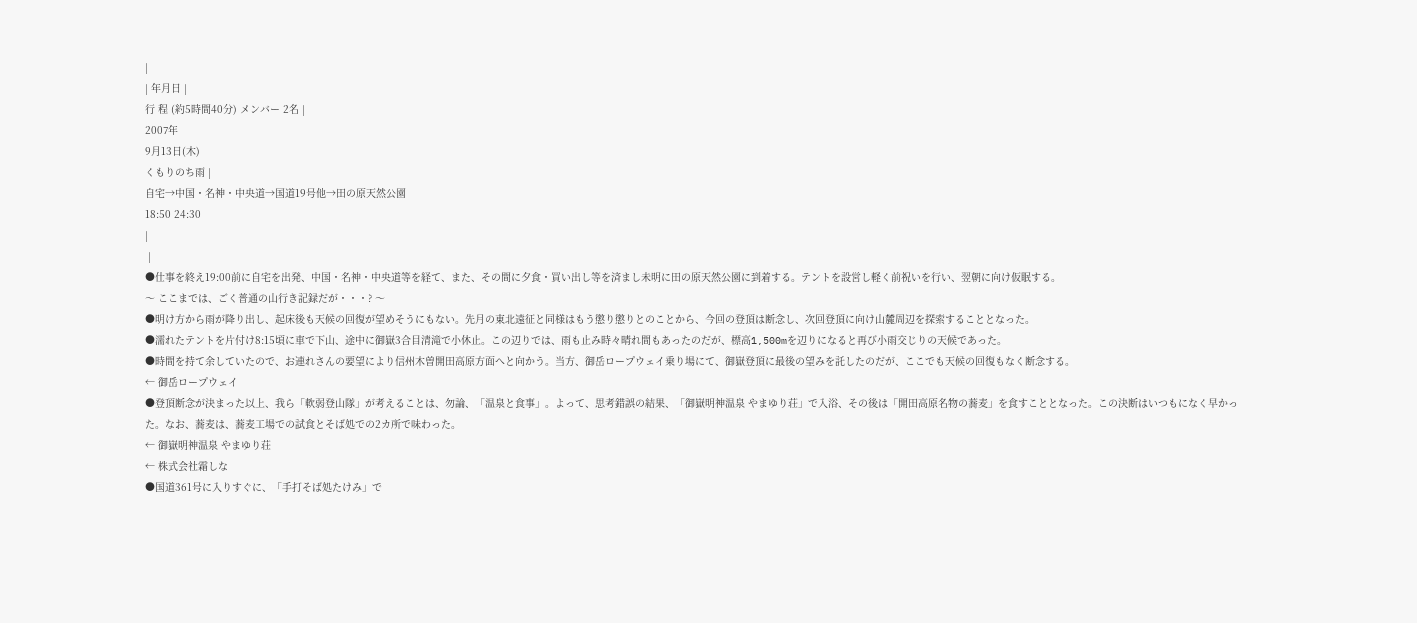|
| 年月日 |
行 程 (約5時間40分) メンバー 2名 |
2007年
9月13日(木)
くもりのち雨 |
自宅→中国・名神・中央道→国道19号他→田の原天然公園
18:50 24:30
|
 |
●仕事を終え19:00前に自宅を出発、中国・名神・中央道等を経て、また、その間に夕食・買い出し等を済まし未明に田の原天然公園に到着する。テントを設営し軽く前祝いを行い、翌朝に向け仮眠する。
〜 ここまでは、ごく普通の山行き記録だが・・・? 〜
●明け方から雨が降り出し、起床後も天候の回復が望めそうにもない。先月の東北遠征と同様はもう懲り懲りとのことから、今回の登頂は断念し、次回登頂に向け山麓周辺を探索することとなった。
●濡れたテントを片付け8:15頃に車で下山、途中に御嶽3合目清滝で小休止。この辺りでは、雨も止み時々晴れ間もあったのだが、標高1,500mを辺りになると再び小雨交じりの天候であった。
●時間を持て余していたので、お連れさんの要望により信州木曽開田高原方面へと向かう。当方、御岳ロープウェイ乗り場にて、御嶽登頂に最後の望みを託したのだが、ここでも天候の回復もなく断念する。
← 御岳ロープウェイ
●登頂断念が決まった以上、我ら「軟弱登山隊」が考えることは、勿論、「温泉と食事」。よって、思考錯誤の結果、「御嶽明神温泉 やまゆり荘」で入浴、その後は「開田高原名物の蕎麦」を食すこととなった。この決断はいつもになく早かった。なお、蕎麦は、蕎麦工場での試食とそば処での2カ所で味わった。
← 御嶽明神温泉 やまゆり荘
← 株式会社霜しな
●国道361号に入りすぐに、「手打そば処たけみ」で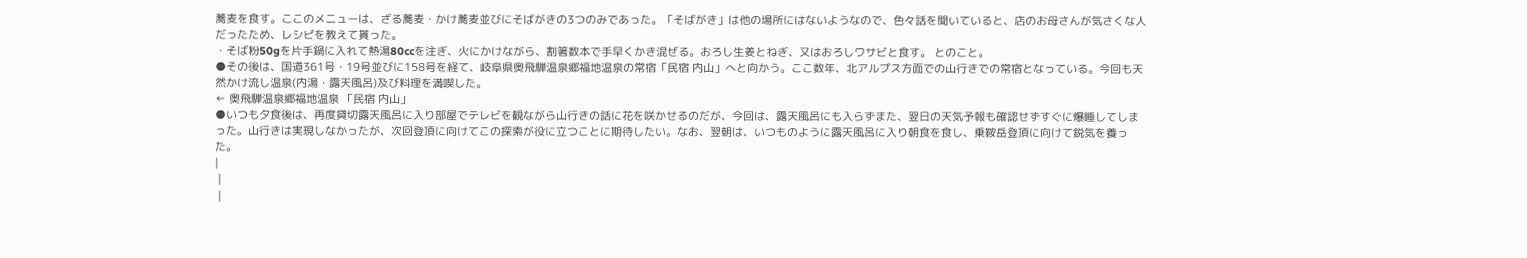蕎麦を食す。ここのメニューは、ざる蕎麦・かけ蕎麦並びにそばがきの3つのみであった。「そばがき」は他の場所にはないようなので、色々話を聞いていると、店のお母さんが気さくな人だったため、レシピを教えて貰った。
・そば粉50gを片手鍋に入れて熱湯80ccを注ぎ、火にかけながら、割箸数本で手早くかき混ぜる。おろし生姜とねぎ、又はおろしワサビと食す。 とのこと。
●その後は、国道361号・19号並びに158号を経て、岐阜県奥飛騨温泉郷福地温泉の常宿「民宿 内山」へと向かう。ここ数年、北アルプス方面での山行きでの常宿となっている。今回も天然かけ流し温泉(内湯・露天風呂)及び料理を満喫した。
← 奥飛騨温泉郷福地温泉 「民宿 内山」
●いつも夕食後は、再度貸切露天風呂に入り部屋でテレビを観ながら山行きの話に花を咲かせるのだが、今回は、露天風呂にも入らずまた、翌日の天気予報も確認せずすぐに爆睡してしまった。山行きは実現しなかったが、次回登頂に向けてこの探索が役に立つことに期待したい。なお、翌朝は、いつものように露天風呂に入り朝食を食し、乗鞍岳登頂に向けて鋭気を養った。
|
 |
 |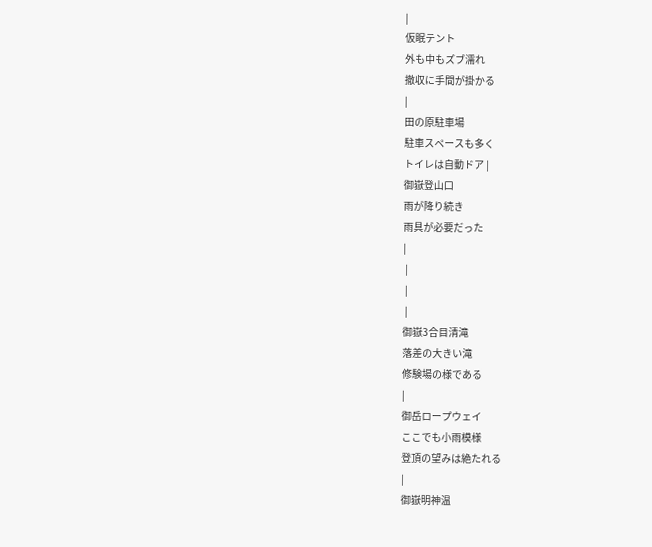|
仮眠テント
外も中もズブ濡れ
撤収に手間が掛かる
|
田の原駐車場
駐車スペースも多く
トイレは自動ドア |
御嶽登山口
雨が降り続き
雨具が必要だった
|
 |
 |
 |
御嶽3合目清滝
落差の大きい滝
修験場の様である
|
御岳ロープウェイ
ここでも小雨模様
登頂の望みは絶たれる
|
御嶽明神温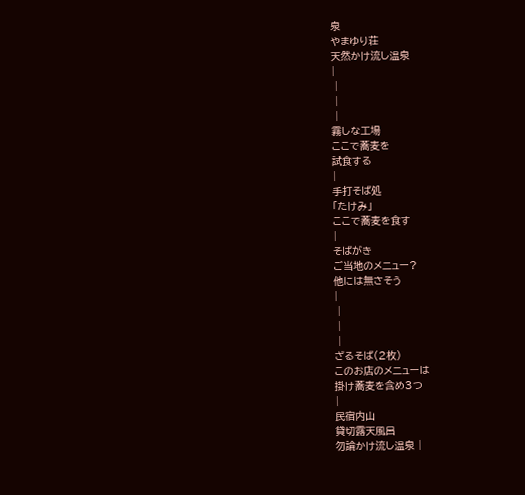泉
やまゆり荘
天然かけ流し温泉
|
 |
 |
 |
霧しな工場
ここで蕎麦を
試食する
|
手打そば処
「たけみ」
ここで蕎麦を食す
|
そばがき
ご当地のメニュー?
他には無さそう
|
 |
 |
 |
ざるそば(2枚)
このお店のメニューは
掛け蕎麦を含め3つ
|
民宿内山
貸切露天風呂
勿論かけ流し温泉 |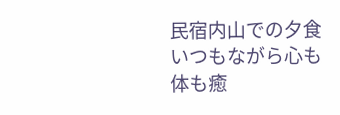民宿内山での夕食
いつもながら心も
体も癒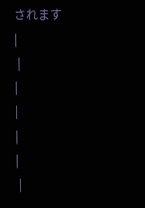されます
|
 |
|
|
|
|
 |